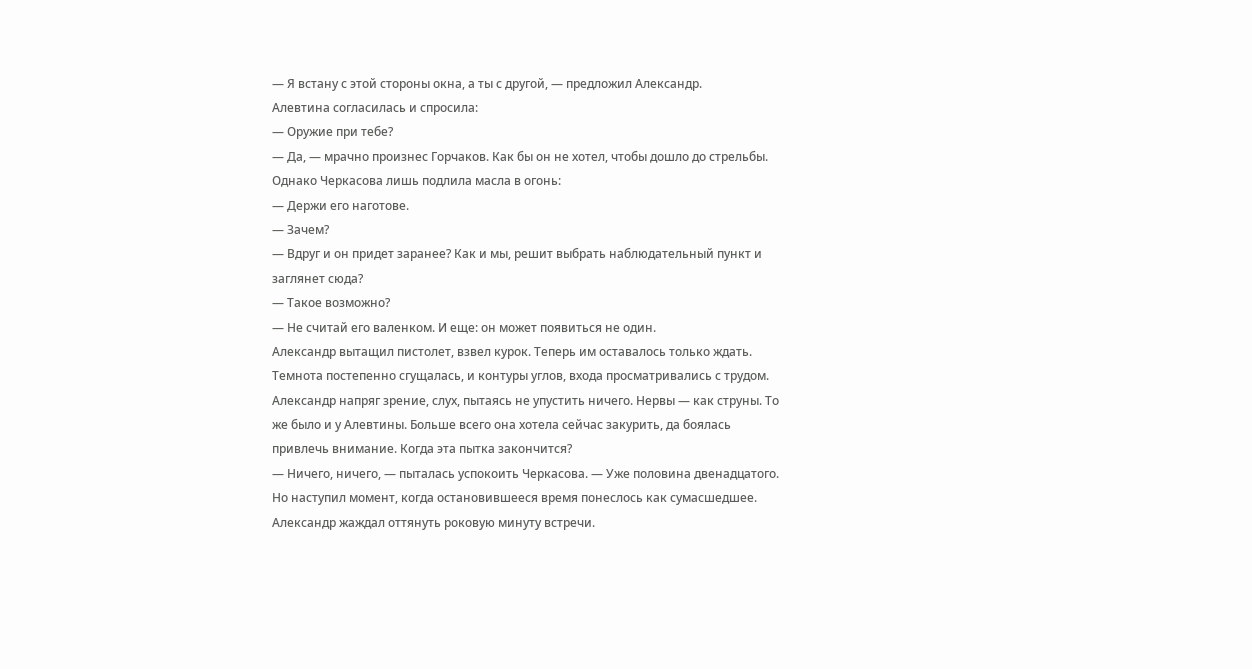— Я встану с этой стороны окна, а ты с другой, — предложил Александр.
Алевтина согласилась и спросила:
— Оружие при тебе?
— Да, — мрачно произнес Горчаков. Как бы он не хотел, чтобы дошло до стрельбы. Однако Черкасова лишь подлила масла в огонь:
— Держи его наготове.
— Зачем?
— Вдруг и он придет заранее? Как и мы, решит выбрать наблюдательный пункт и заглянет сюда?
— Такое возможно?
— Не считай его валенком. И еще: он может появиться не один.
Александр вытащил пистолет, взвел курок. Теперь им оставалось только ждать.
Темнота постепенно сгущалась, и контуры углов, входа просматривались с трудом. Александр напряг зрение, слух, пытаясь не упустить ничего. Нервы — как струны. То же было и у Алевтины. Больше всего она хотела сейчас закурить, да боялась привлечь внимание. Когда эта пытка закончится?
— Ничего, ничего, — пыталась успокоить Черкасова. — Уже половина двенадцатого.
Но наступил момент, когда остановившееся время понеслось как сумасшедшее. Александр жаждал оттянуть роковую минуту встречи.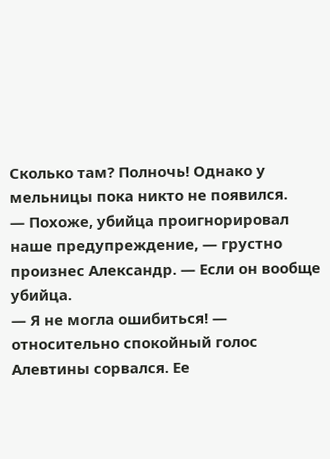Сколько там? Полночь! Однако у мельницы пока никто не появился.
— Похоже, убийца проигнорировал наше предупреждение, — грустно произнес Александр. — Если он вообще убийца.
— Я не могла ошибиться! — относительно спокойный голос Алевтины сорвался. Ее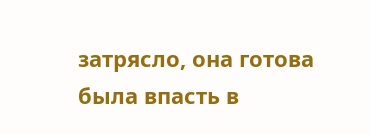затрясло, она готова была впасть в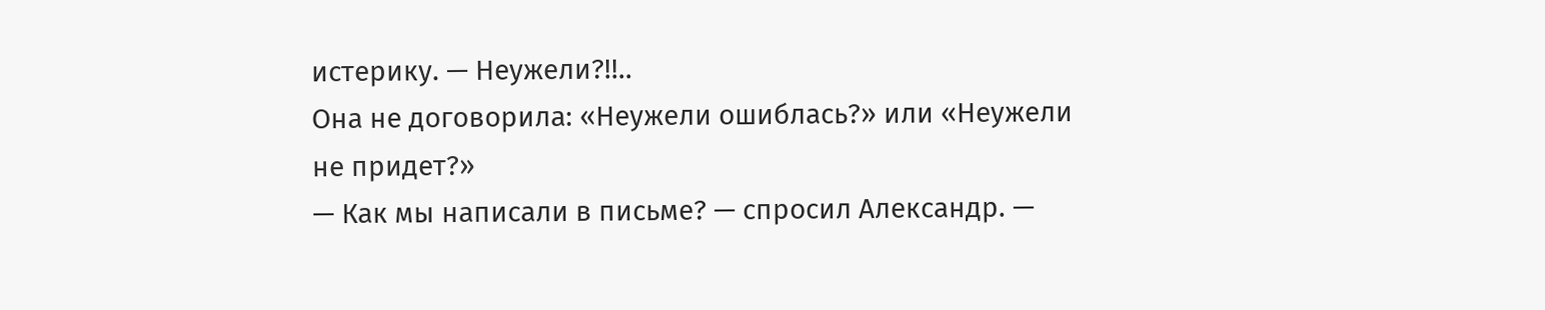истерику. — Неужели?!!..
Она не договорила: «Неужели ошиблась?» или «Неужели не придет?»
— Как мы написали в письме? — спросил Александр. —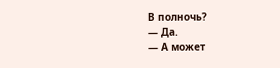В полночь?
— Да.
— А может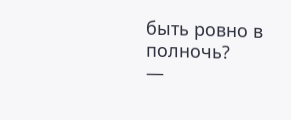быть ровно в полночь?
—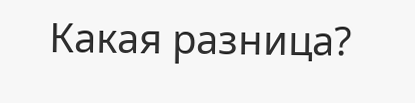Какая разница?